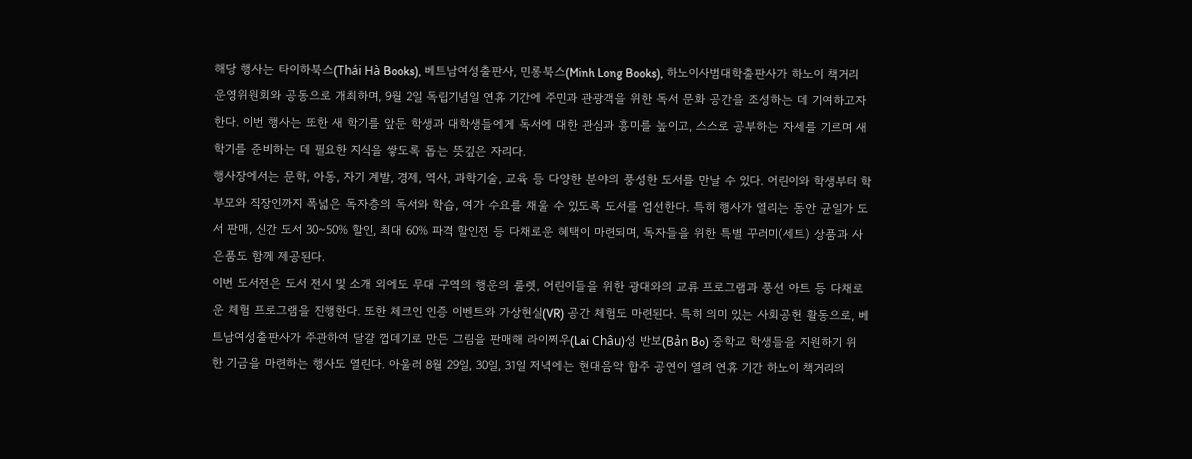해당 행사는 타이하북스(Thái Hà Books), 베트남여성출판사, 민롱북스(Minh Long Books), 하노이사범대학출판사가 하노이 책거리 운영위원회와 공동으로 개최하며, 9월 2일 독립기념일 연휴 기간에 주민과 관광객을 위한 독서 문화 공간을 조성하는 데 기여하고자 한다. 이번 행사는 또한 새 학기를 앞둔 학생과 대학생들에게 독서에 대한 관심과 흥미를 높이고, 스스로 공부하는 자세를 기르며 새 학기를 준비하는 데 필요한 지식을 쌓도록 돕는 뜻깊은 자리다.
행사장에서는 문학, 아동, 자기 계발, 경제, 역사, 과학기술, 교육 등 다양한 분야의 풍성한 도서를 만날 수 있다. 어린이와 학생부터 학부모와 직장인까지 폭넓은 독자층의 독서와 학습, 여가 수요를 채울 수 있도록 도서를 엄선한다. 특히 행사가 열리는 동안 균일가 도서 판매, 신간 도서 30~50% 할인, 최대 60% 파격 할인전 등 다채로운 혜택이 마련되며, 독자들을 위한 특별 꾸러미(세트) 상품과 사은품도 함께 제공된다.
이번 도서전은 도서 전시 및 소개 외에도 무대 구역의 행운의 룰렛, 어린이들을 위한 광대와의 교류 프로그램과 풍선 아트 등 다채로운 체험 프로그램을 진행한다. 또한 체크인 인증 이벤트와 가상현실(VR) 공간 체험도 마련된다. 특히 의미 있는 사회공헌 활동으로, 베트남여성출판사가 주관하여 달걀 껍데기로 만든 그림을 판매해 라이쩌우(Lai Châu)성 반보(Bản Bo) 중학교 학생들을 지원하기 위한 기금을 마련하는 행사도 열린다. 아울러 8월 29일, 30일, 31일 저녁에는 현대음악 합주 공연이 열려 연휴 기간 하노이 책거리의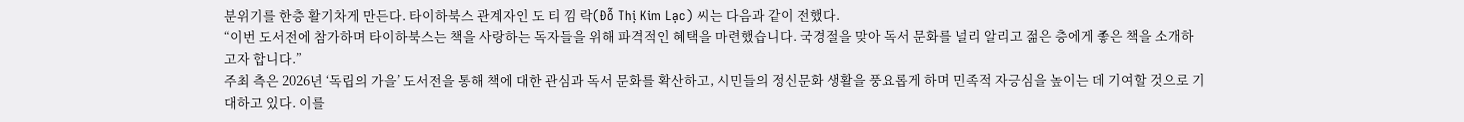분위기를 한층 활기차게 만든다. 타이하북스 관계자인 도 티 낌 락(Đỗ Thị Kim Lạc) 씨는 다음과 같이 전했다.
“이번 도서전에 참가하며 타이하북스는 책을 사랑하는 독자들을 위해 파격적인 혜택을 마련했습니다. 국경절을 맞아 독서 문화를 널리 알리고 젊은 층에게 좋은 책을 소개하고자 합니다.”
주최 측은 2026년 ‘독립의 가을’ 도서전을 통해 책에 대한 관심과 독서 문화를 확산하고, 시민들의 정신문화 생활을 풍요롭게 하며 민족적 자긍심을 높이는 데 기여할 것으로 기대하고 있다. 이를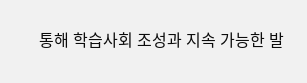통해 학습사회 조성과 지속 가능한 발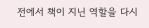전에서 책이 지닌 역할을 다시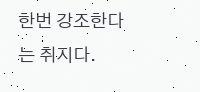한번 강조한다는 취지다.